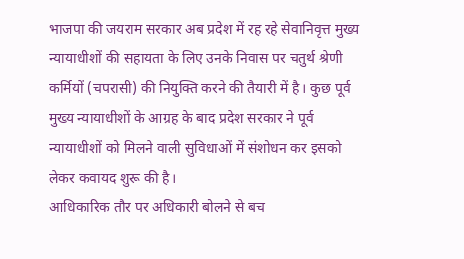भाजपा की जयराम सरकार अब प्रदेश में रह रहे सेवानिवृत्त मुख्य न्यायाधीशों की सहायता के लिए उनके निवास पर चतुर्थ श्रेणी कर्मियों (चपरासी) की नियुक्ति करने की तैयारी में है। कुछ पूर्व मुख्य न्यायाधीशों के आग्रह के बाद प्रदेश सरकार ने पूर्व न्यायाधीशों को मिलने वाली सुविधाओं में संशोधन कर इसको लेकर कवायद शुरू की है।
आधिकारिक तौर पर अधिकारी बोलने से बच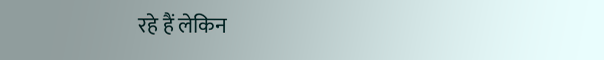रहे हैं लेकिन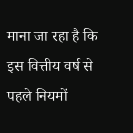माना जा रहा है कि इस वित्तीय वर्ष से पहले नियमों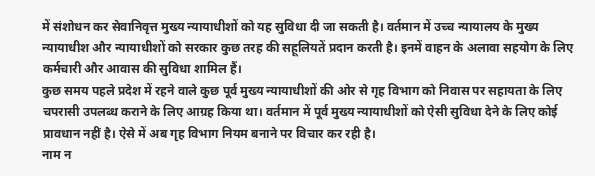में संशोधन कर सेवानिवृत्त मुख्य न्यायाधीशों को यह सुविधा दी जा सकती है। वर्तमान में उच्च न्यायालय के मुख्य न्यायाधीश और न्यायाधीशों को सरकार कुछ तरह की सहूलियतें प्रदान करती है। इनमें वाहन के अलावा सहयोग के लिए कर्मचारी और आवास की सुविधा शामिल हैं।
कुछ समय पहले प्रदेश में रहने वाले कुछ पूर्व मुख्य न्यायाधीशों की ओर से गृह विभाग को निवास पर सहायता के लिए चपरासी उपलब्ध कराने के लिए आग्रह किया था। वर्तमान में पूर्व मुख्य न्यायाधीशों को ऐसी सुविधा देने के लिए कोई प्रावधान नहीं है। ऐसे में अब गृह विभाग नियम बनाने पर विचार कर रही है।
नाम न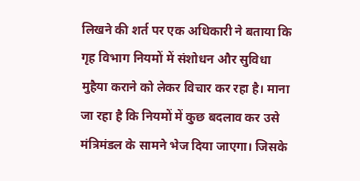लिखने की शर्त पर एक अधिकारी ने बताया कि गृह विभाग नियमों में संशोधन और सुविधा मुहैया कराने को लेकर विचार कर रहा है। माना जा रहा है कि नियमों में कुछ बदलाव कर उसे मंत्रिमंडल के सामने भेज दिया जाएगा। जिसके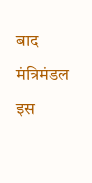बाद मंत्रिमंडल इस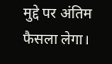मुद्दे पर अंतिम फैसला लेगा।